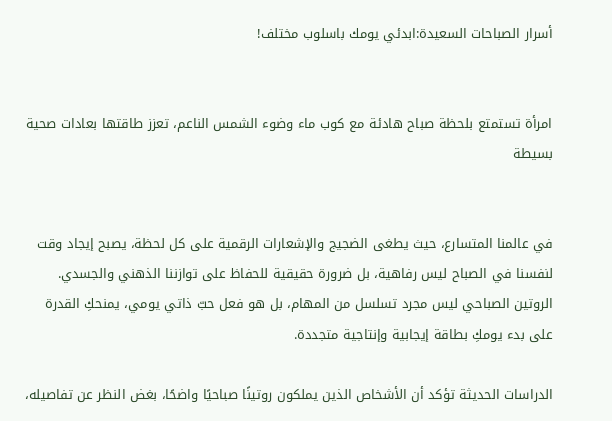أسرار الصباحات السعيدة:ابدئي يومك باسلوب مختلف!


امرأة تستمتع بلحظة صباح هادئة مع كوب ماء وضوء الشمس الناعم، تعزز طاقتها بعادات صحية بسيطة


في عالمنا المتسارع، حيث يطغى الضجيج والإشعارات الرقمية على كل لحظة، يصبح إيجاد وقت لنفسنا في الصباح ليس رفاهية، بل ضرورة حقيقية للحفاظ على توازننا الذهني والجسدي. الروتين الصباحي ليس مجرد تسلسل من المهام، بل هو فعل حبّ ذاتي يومي، يمنحكِ القدرة على بدء يومكِ بطاقة إيجابية وإنتاجية متجددة.

الدراسات الحديثة تؤكد أن الأشخاص الذين يملكون روتينًا صباحيًا واضحًا، بغض النظر عن تفاصيله،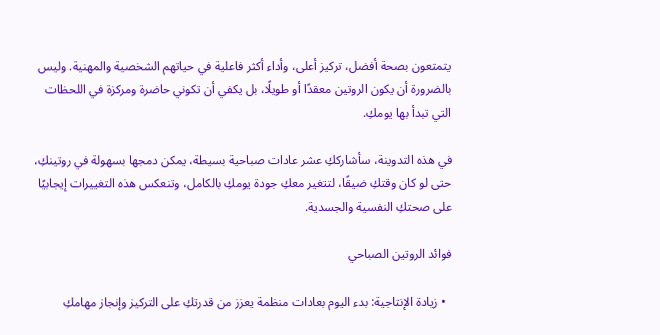يتمتعون بصحة أفضل، تركيز أعلى، وأداء أكثر فاعلية في حياتهم الشخصية والمهنية. وليس بالضرورة أن يكون الروتين معقدًا أو طويلًا، بل يكفي أن تكوني حاضرة ومركزة في اللحظات التي تبدأ بها يومكِ.

في هذه التدوينة، سأشارككِ عشر عادات صباحية بسيطة، يمكن دمجها بسهولة في روتينكِ، حتى لو كان وقتكِ ضيقًا، لتتغير معكِ جودة يومكِ بالكامل، وتنعكس هذه التغييرات إيجابيًا على صحتكِ النفسية والجسدية.

فوائد الروتين الصباحي

  • زيادة الإنتاجية: بدء اليوم بعادات منظمة يعزز من قدرتكِ على التركيز وإنجاز مهامكِ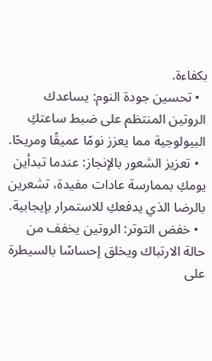بكفاءة.
  • تحسين جودة النوم: يساعدك الروتين المنتظم على ضبط ساعتكِ البيولوجية مما يعزز نومًا عميقًا ومريحًا.
  • تعزيز الشعور بالإنجاز: عندما تبدأين يومكِ بممارسة عادات مفيدة، تشعرين بالرضا الذي يدفعكِ للاستمرار بإيجابية.
  • خفض التوتر: الروتين يخفف من حالة الارتباك ويخلق إحساسًا بالسيطرة على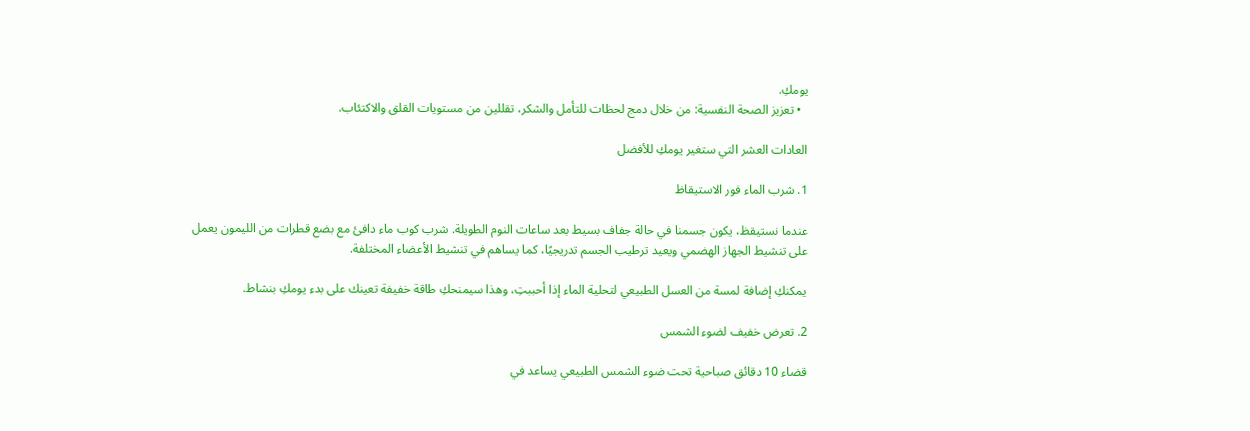يومكِ.
  • تعزيز الصحة النفسية: من خلال دمج لحظات للتأمل والشكر، تقللين من مستويات القلق والاكتئاب.

العادات العشر التي ستغير يومكِ للأفضل

1. شرب الماء فور الاستيقاظ

عندما نستيقظ، يكون جسمنا في حالة جفاف بسيط بعد ساعات النوم الطويلة. شرب كوب ماء دافئ مع بضع قطرات من الليمون يعمل على تنشيط الجهاز الهضمي ويعيد ترطيب الجسم تدريجيًا، كما يساهم في تنشيط الأعضاء المختلفة.

يمكنكِ إضافة لمسة من العسل الطبيعي لتحلية الماء إذا أحببتِ، وهذا سيمنحكِ طاقة خفيفة تعينك على بدء يومكِ بنشاط.

2. تعرض خفيف لضوء الشمس

قضاء 10 دقائق صباحية تحت ضوء الشمس الطبيعي يساعد في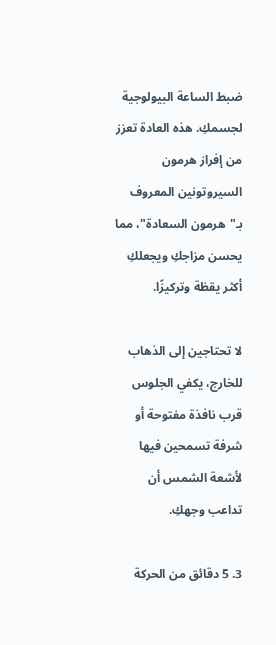ضبط الساعة البيولوجية لجسمكِ. هذه العادة تعزز من إفراز هرمون السيروتونين المعروف بـ"هرمون السعادة"، مما يحسن مزاجكِ ويجعلكِ أكثر يقظة وتركيزًا.

لا تحتاجين إلى الذهاب للخارج، يكفي الجلوس قرب نافذة مفتوحة أو شرفة تسمحين فيها لأشعة الشمس أن تداعب وجهكِ.

3. 5 دقائق من الحركة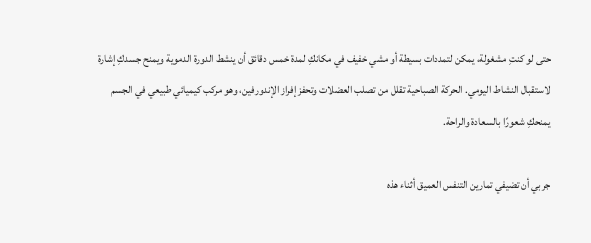حتى لو كنتِ مشغولة، يمكن لتمددات بسيطة أو مشي خفيف في مكانكِ لمدة خمس دقائق أن ينشط الدورة الدموية ويمنح جسدكِ إشارة لاستقبال النشاط اليومي. الحركة الصباحية تقلل من تصلب العضلات وتحفز إفراز الإندورفين، وهو مركب كيميائي طبيعي في الجسم يمنحكِ شعورًا بالسعادة والراحة.

جربي أن تضيفي تمارين التنفس العميق أثناء هذه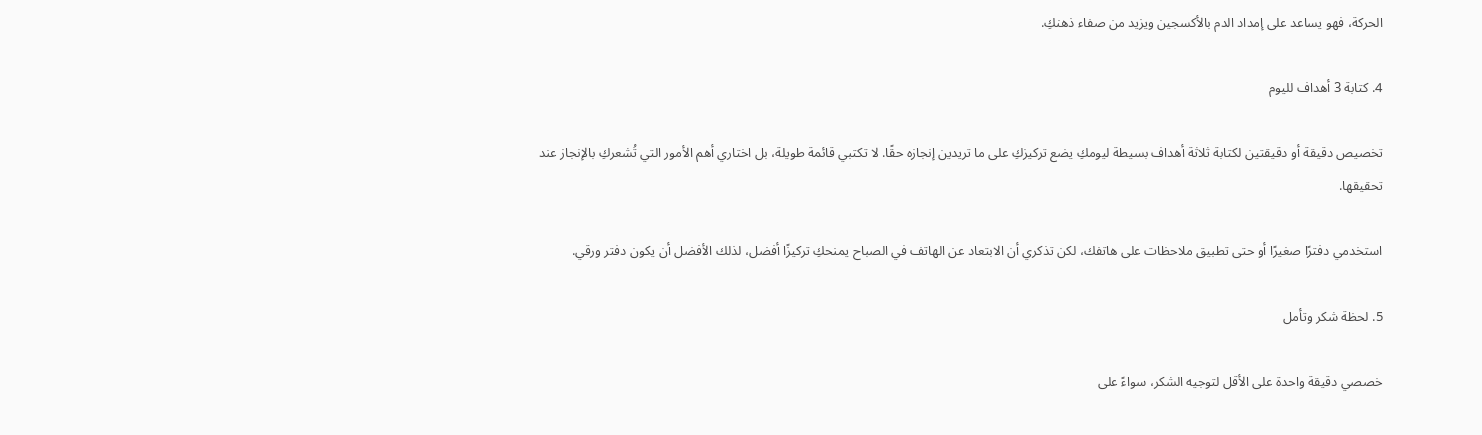الحركة، فهو يساعد على إمداد الدم بالأكسجين ويزيد من صفاء ذهنكِ.

4. كتابة 3 أهداف لليوم

تخصيص دقيقة أو دقيقتين لكتابة ثلاثة أهداف بسيطة ليومكِ يضع تركيزكِ على ما تريدين إنجازه حقًا. لا تكتبي قائمة طويلة، بل اختاري أهم الأمور التي تُشعركِ بالإنجاز عند تحقيقها.

استخدمي دفترًا صغيرًا أو حتى تطبيق ملاحظات على هاتفك، لكن تذكري أن الابتعاد عن الهاتف في الصباح يمنحكِ تركيزًا أفضل، لذلك الأفضل أن يكون دفتر ورقي.

5. لحظة شكر وتأمل

خصصي دقيقة واحدة على الأقل لتوجيه الشكر، سواءً على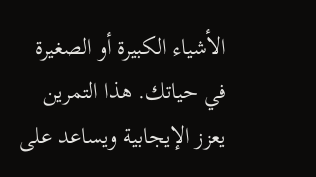الأشياء الكبيرة أو الصغيرة في حياتك. هذا التمرين يعزز الإيجابية ويساعد على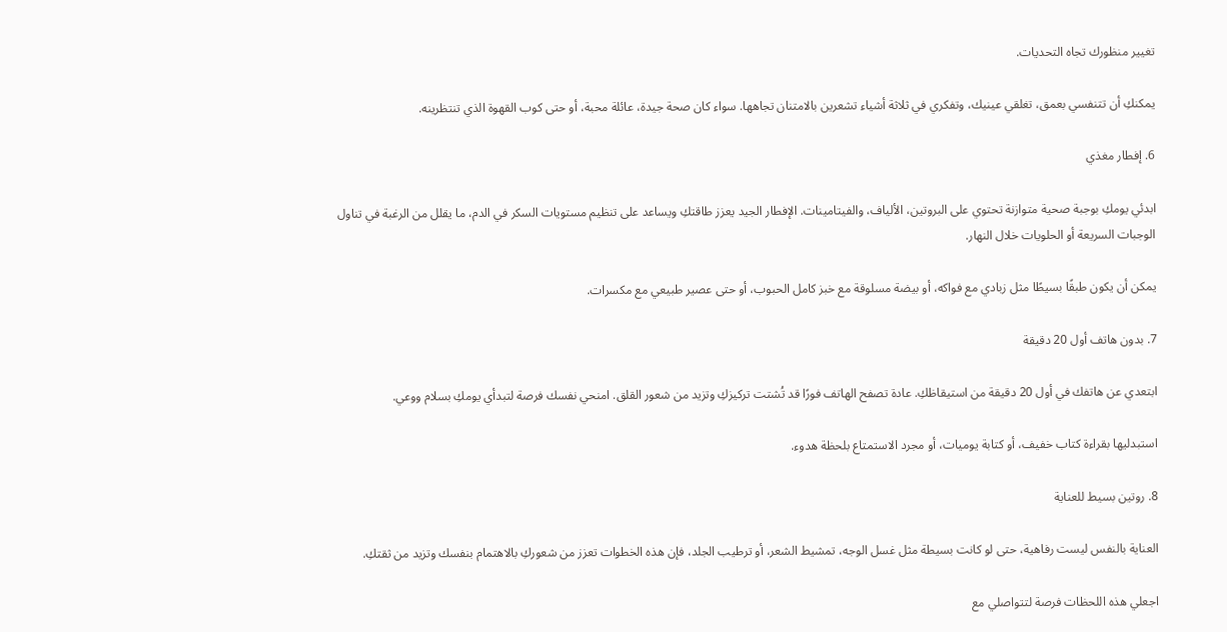تغيير منظورك تجاه التحديات.

يمكنكِ أن تتنفسي بعمق، تغلقي عينيك، وتفكري في ثلاثة أشياء تشعرين بالامتنان تجاهها. سواء كان صحة جيدة، عائلة محبة، أو حتى كوب القهوة الذي تنتظرينه.

6. إفطار مغذي

ابدئي يومكِ بوجبة صحية متوازنة تحتوي على البروتين، الألياف، والفيتامينات. الإفطار الجيد يعزز طاقتكِ ويساعد على تنظيم مستويات السكر في الدم، ما يقلل من الرغبة في تناول الوجبات السريعة أو الحلويات خلال النهار.

يمكن أن يكون طبقًا بسيطًا مثل زبادي مع فواكه، أو بيضة مسلوقة مع خبز كامل الحبوب، أو حتى عصير طبيعي مع مكسرات.

7. بدون هاتف أول 20 دقيقة

ابتعدي عن هاتفك في أول 20 دقيقة من استيقاظكِ. عادة تصفح الهاتف فورًا قد تُشتت تركيزكِ وتزيد من شعور القلق. امنحي نفسك فرصة لتبدأي يومكِ بسلام ووعي.

استبدليها بقراءة كتاب خفيف، أو كتابة يوميات، أو مجرد الاستمتاع بلحظة هدوء.

8. روتين بسيط للعناية

العناية بالنفس ليست رفاهية، حتى لو كانت بسيطة مثل غسل الوجه، تمشيط الشعر، أو ترطيب الجلد، فإن هذه الخطوات تعزز من شعوركِ بالاهتمام بنفسك وتزيد من ثقتكِ.

اجعلي هذه اللحظات فرصة لتتواصلي مع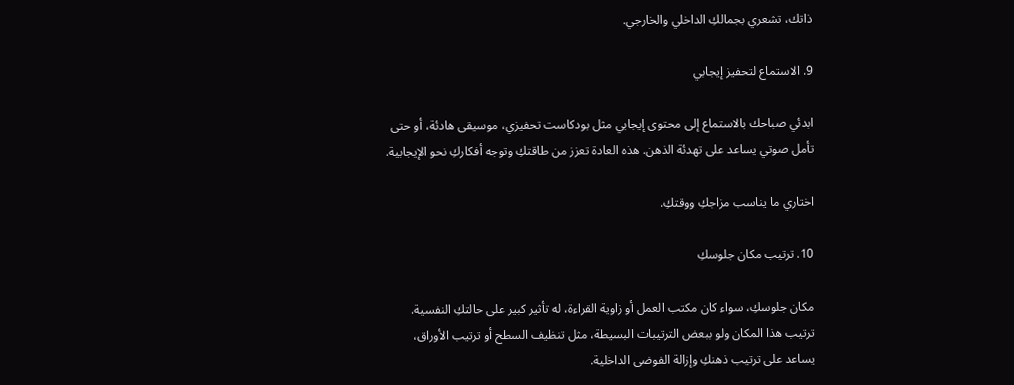ذاتك، تشعري بجمالكِ الداخلي والخارجي.

9. الاستماع لتحفيز إيجابي

ابدئي صباحك بالاستماع إلى محتوى إيجابي مثل بودكاست تحفيزي، موسيقى هادئة، أو حتى تأمل صوتي يساعد على تهدئة الذهن. هذه العادة تعزز من طاقتكِ وتوجه أفكاركِ نحو الإيجابية.

اختاري ما يناسب مزاجكِ ووقتكِ.

10. ترتيب مكان جلوسكِ

مكان جلوسكِ، سواء كان مكتب العمل أو زاوية القراءة، له تأثير كبير على حالتكِ النفسية. ترتيب هذا المكان ولو ببعض الترتيبات البسيطة، مثل تنظيف السطح أو ترتيب الأوراق، يساعد على ترتيب ذهنكِ وإزالة الفوضى الداخلية.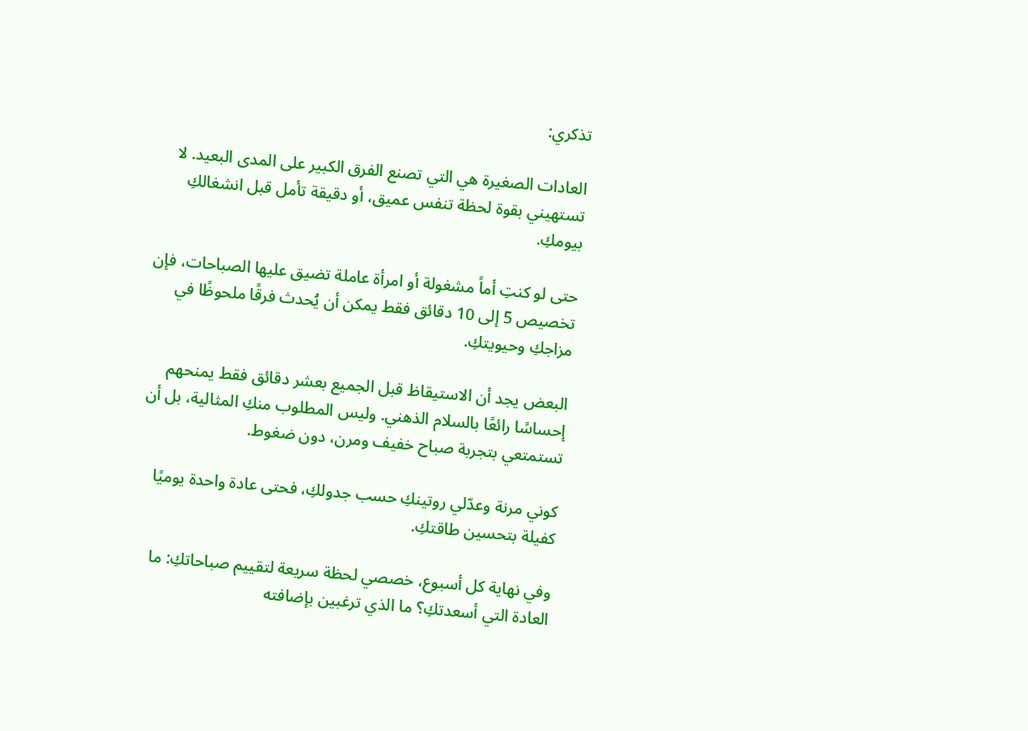تذكري:

العادات الصغيرة هي التي تصنع الفرق الكبير على المدى البعيد. لا تستهيني بقوة لحظة تنفس عميق، أو دقيقة تأمل قبل انشغالكِ بيومكِ.

حتى لو كنتِ أماً مشغولة أو امرأة عاملة تضيق عليها الصباحات، فإن تخصيص 5 إلى 10 دقائق فقط يمكن أن يُحدث فرقًا ملحوظًا في مزاجكِ وحيويتكِ.

البعض يجد أن الاستيقاظ قبل الجميع بعشر دقائق فقط يمنحهم إحساسًا رائعًا بالسلام الذهني. وليس المطلوب منكِ المثالية، بل أن تستمتعي بتجربة صباح خفيف ومرن، دون ضغوط.

كوني مرنة وعدّلي روتينكِ حسب جدولكِ، فحتى عادة واحدة يوميًا كفيلة بتحسين طاقتكِ.

وفي نهاية كل أسبوع، خصصي لحظة سريعة لتقييم صباحاتكِ: ما العادة التي أسعدتكِ؟ ما الذي ترغبين بإضافته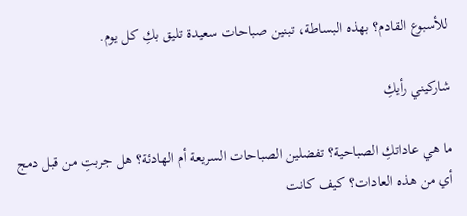للأسبوع القادم؟ بهذه البساطة، تبنين صباحات سعيدة تليق بكِ كل يوم.

شاركيني رأيكِ

ما هي عاداتكِ الصباحية؟ تفضلين الصباحات السريعة أم الهادئة؟ هل جربتِ من قبل دمج أي من هذه العادات؟ كيف كانت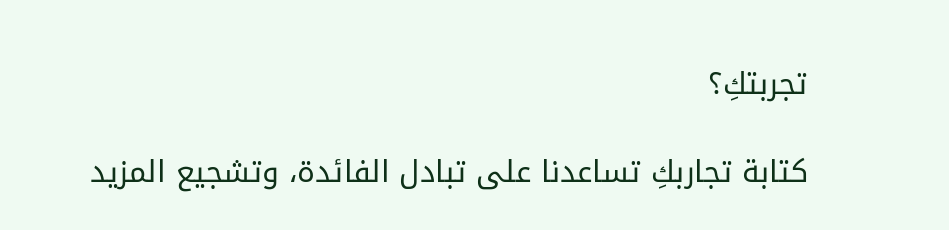تجربتكِ؟

كتابة تجاربكِ تساعدنا على تبادل الفائدة، وتشجيع المزيد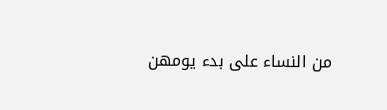من النساء على بدء يومهن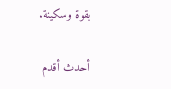بقوة وسكينة.

أحدث أقدم